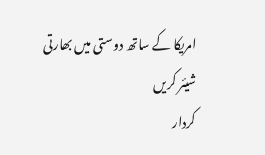امریکا کے ساتھ دوستی میں بھارتی
شیئر کریں
کردار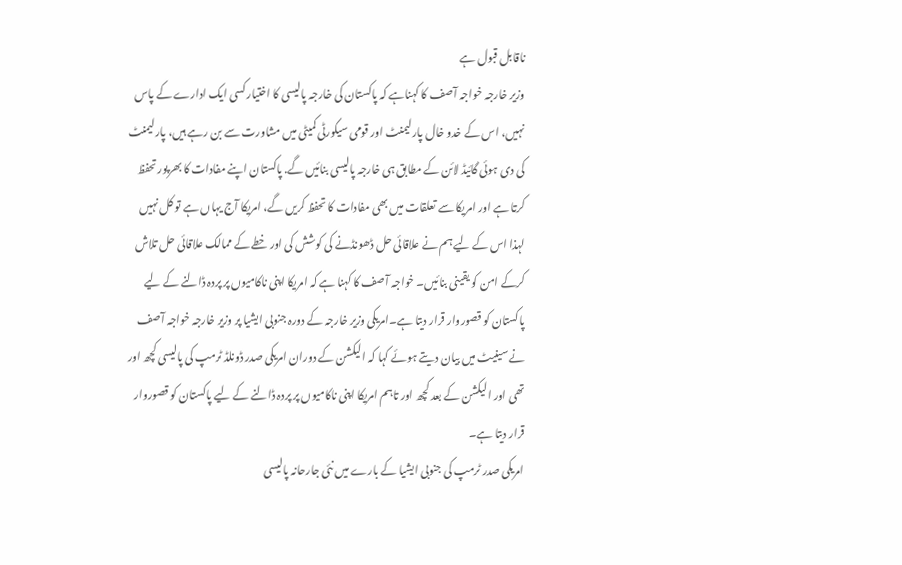ناقابل قبول ہے
وزیر خارجہ خواجہ آصف کا کہناہے کہ پاکستان کی خارجہ پالیسی کا اختیار کسی ایک ادارے کے پاس نہیں، اس کے خدو خال پارلیمنٹ اور قومی سیکورٹی کمیٹی میں مشاورت سے بن رہے ہیں، پارلیمنٹ کی دی ہوئی گائیڈ لائن کے مطابق ہی خارجہ پالیسی بنائیں گے. پاکستان اپنے مفادات کا بھرپور تحفظ کرتا ہے اور امریکا سے تعلقات میں بھی مفادات کا تحفظ کریں گے، امریکا آج یہاں ہے تو کل نہیں لہذا اس کے لیے ہم نے علاقائی حل ڈھونڈنے کی کوشش کی اور خطے کے ممالک علاقائی حل تلاش کرکے امن کو یقینی بنائیں۔ خواجہ آصف کا کہنا ہے کہ امریکا اپنی ناکامیوں پر پردہ ڈالنے کے لیے پاکستان کو قصوروار قرار دیتا ہے۔امریکی وزیر خارجہ کے دورہ جنوبی ایشیا پر وزیر خارجہ خواجہ آصف نے سینیٹ میں بیان دیتے ہوئے کہا کہ الیکشن کے دوران امریکی صدر ڈونلڈ ٹرمپ کی پالیسی کچھ اور تھی اور الیکشن کے بعد کچھ اور تاہم امریکا اپنی ناکامیوں پر پردہ ڈالنے کے لیے پاکستان کو قصوروار قرار دیتا ہے۔
امریکی صدر ٹرمپ کی جنوبی ایشیا کے بارے میں نئی جارحانہ پالیسی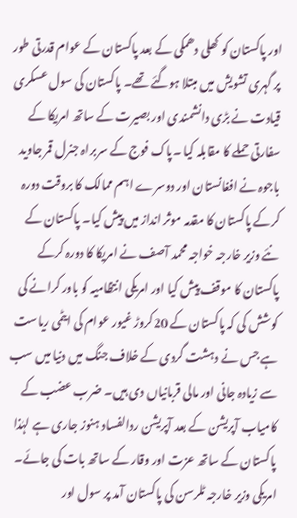اور پاکستان کو کھلی دھمکی کے بعد پاکستان کے عوام قدرتی طور پر گہری تشویش میں مبتلا ہوگئے تھے۔ پاکستان کی سول عسکری قیادت نے بڑی دانشمندی اور بصیرت کے ساتھ امریکا کے سفارتی حملے کا مقابلہ کیا ۔پاک فوج کے سربراہ جنرل قمر جاوید باجوہ نے افغانستان اور دوسرے اہم ممالک کا بروقت دورہ کرکے پاکستان کا مقدمہ موثر انداز میں پیش کیا۔ پاکستان کے نئے وزیر خارجہ خواجہ محمد آصف نے امریکا کا دورہ کرکے پاکستان کا موقف پیش کیا اور امریکی انتظامیہ کو باور کرانے کی کوشش کی کہ پاکستان کے 20کروڑ غیور عوام کی ایٹمی ریاست ہے جس نے دہشت گردی کے خلاف جنگ میں دنیا میں سب سے زیادہ جانی اور مالی قربانیاں دی ہیں۔ ضرب عضب کے کامیاب آپریشن کے بعد آپریشن ردالفساد ہنوز جاری ہے لہٰذا پاکستان کے ساتھ عزت اور وقار کے ساتھ بات کی جائے۔
امریکی وزیر خارجہ ٹلرسن کی پاکستان آمد پر سول اور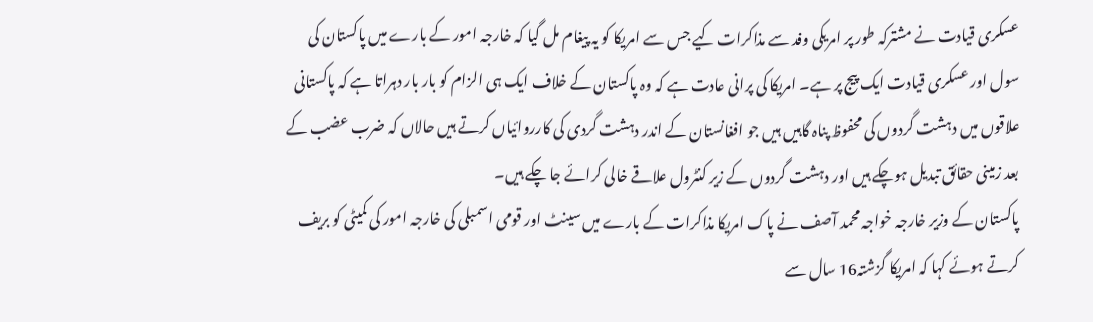عسکری قیادت نے مشترکہ طور پر امریکی وفد سے مذاکرات کیے جس سے امریکا کو یہ پیغام مل گیا کہ خارجہ امور کے بارے میں پاکستان کی سول اور عسکری قیادت ایک پیج پر ہے۔ امریکا کی پرانی عادت ہے کہ وہ پاکستان کے خلاف ایک ہی الزام کو بار بار دہراتا ہے کہ پاکستانی علاقوں میں دہشت گردوں کی محفوظ پناہ گاہیں ہیں جو افغانستان کے اندر دہشت گردی کی کارروائیاں کرتے ہیں حالاں کہ ضرب عضب کے بعد زمینی حقائق تبدیل ہوچکے ہیں اور دہشت گردوں کے زیر کنٹرول علاقے خالی کرائے جا چکے ہیں۔
پاکستان کے وزیر خارجہ خواجہ محمد آصف نے پاک امریکا مذاکرات کے بارے میں سینٹ اور قومی اسمبلی کی خارجہ امور کی کمیٹی کو بریف کرتے ہوئے کہا کہ امریکا گزشتہ16 سال سے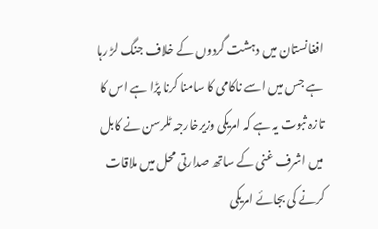افغانستان میں دہشت گردوں کے خلاف جنگ لڑ رہا ہے جس میں اسے ناکامی کا سامنا کرنا پڑا ہے اس کا تازہ ثبوت یہ ہے کہ امریکی وزیرخارجہ ٹلرسن نے کابل میں اشرف غنی کے ساتھ صدارتی محل میں ملاقات کرنے کی بجائے امریکی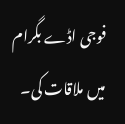فوجی اڈے بگرام میں ملاقات کی۔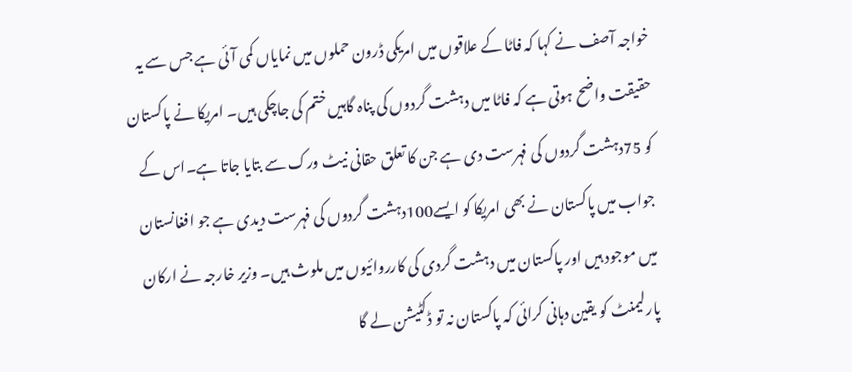خواجہ آصف نے کہا کہ فاٹا کے علاقوں میں امریکی ڈرون حملوں میں نمایاں کمی آئی ہے جس سے یہ حقیقت واضح ہوتی ہے کہ فاٹا میں دہشت گردوں کی پناہ گاہیں ختم کی جاچکی ہیں۔ امریکا نے پاکستان کو 75دہشت گردوں کی فہرست دی ہے جن کا تعلق حقانی نیٹ ورک سے بتایا جاتا ہے۔اس کے جواب میں پاکستان نے بھی امریکا کو ایسے100دہشت گردوں کی فہرست دیدی ہے جو افغانستان میں موجود ہیں اور پاکستان میں دہشت گردی کی کارروائیوں میں ملوث ہیں۔ وزیر خارجہ نے ارکان پارلیمنٹ کو یقین دہانی کرائی کہ پاکستان نہ تو ڈکٹیشن لے گا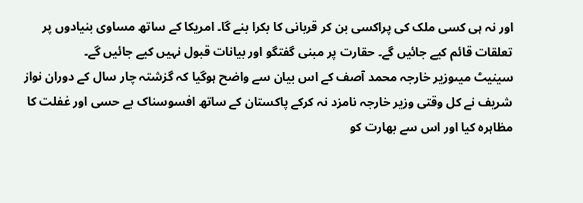اور نہ ہی کسی ملک کی پراکسی بن کر قربانی کا بکرا بنے گا۔ امریکا کے ساتھ مساوی بنیادوں پر تعلقات قائم کیے جائیں گے۔ حقارت پر مبنی گفتگو اور بیانات قبول نہیں کیے جائیں گے۔
سینیٹ میںوزیر خارجہ محمد آصف کے اس بیان سے واضح ہوگیا کہ گزشتہ چار سال کے دوران نواز شریف نے کل وقتی وزیر خارجہ نامزد نہ کرکے پاکستان کے ساتھ افسوسناک بے حسی اور غفلت کا مظاہرہ کیا اور اس سے بھارت کو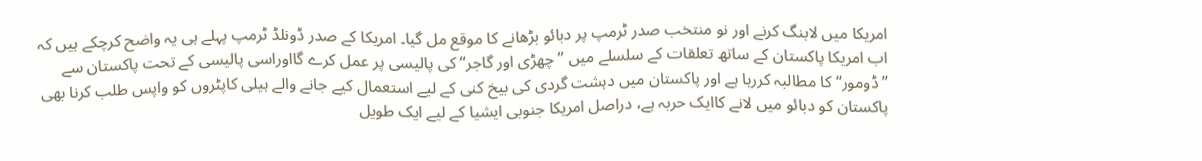امریکا میں لابنگ کرنے اور نو منتخب صدر ٹرمپ پر دبائو بڑھانے کا موقع مل گیا۔ امریکا کے صدر ڈونلڈ ٹرمپ پہلے ہی یہ واضح کرچکے ہیں کہ اب امریکا پاکستان کے ساتھ تعلقات کے سلسلے میں ’’چھڑی اور گاجر‘‘ کی پالیسی پر عمل کرے گااوراسی پالیسی کے تحت پاکستان سے ’’ڈومور‘‘ کا مطالبہ کررہا ہے اور پاکستان میں دہشت گردی کی بیخ کنی کے لیے استعمال کیے جانے والے ہیلی کاپٹروں کو واپس طلب کرنا بھی پاکستان کو دبائو میں لانے کاایک حربہ ہے، دراصل امریکا جنوبی ایشیا کے لیے ایک طویل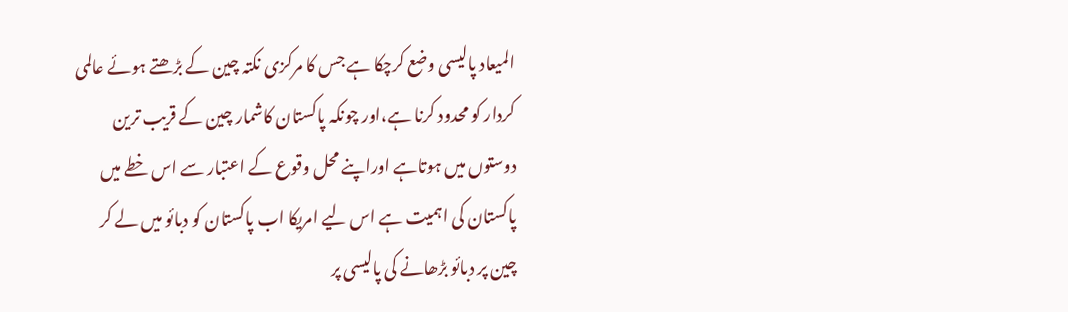المیعاد پالیسی وضع کرچکا ہے جس کا مرکزی نکتہ چین کے بڑھتے ہوئے عالمی کردار کو محدود کرنا ہے،اور چونکہ پاکستان کاشمار چین کے قریب ترین دوستوں میں ہوتاہے اوراپنے محل وقوع کے اعتبار سے اس خطے میں پاکستان کی اہمیت ہے اس لیے امریکا اب پاکستان کو دبائو میں لے کر چین پر دبائو بڑھانے کی پالیسی پر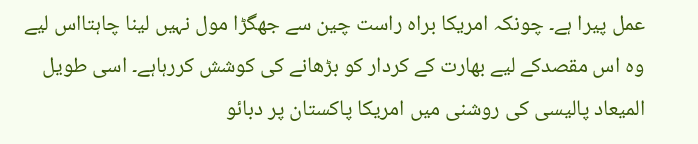عمل پیرا ہے۔ چونکہ امریکا براہ راست چین سے جھگڑا مول نہیں لینا چاہتااس لیے وہ اس مقصدکے لیے بھارت کے کردار کو بڑھانے کی کوشش کررہاہے۔ اسی طویل المیعاد پالیسی کی روشنی میں امریکا پاکستان پر دبائو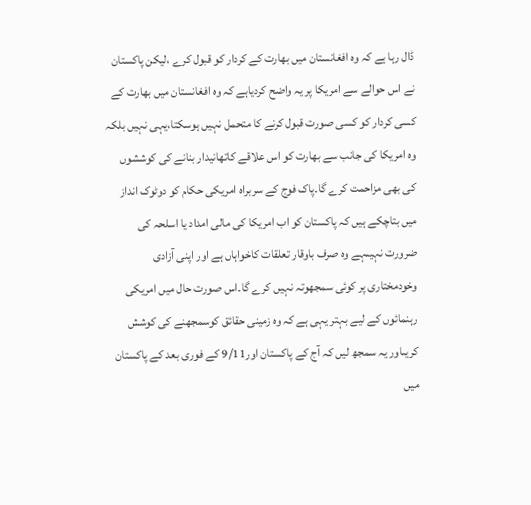ڈال رہا ہے کہ وہ افغانستان میں بھارت کے کردار کو قبول کرے ،لیکن پاکستان نے اس حوالے سے امریکا پر یہ واضح کردیاہے کہ وہ افغانستان میں بھارت کے کسی کردار کو کسی صورت قبول کرنے کا متحمل نہیں ہوسکتا،یہی نہیں بلکہ وہ امریکا کی جانب سے بھارت کو اس علاقے کاتھانیدار بنانے کی کوششوں کی بھی مزاحمت کرے گا۔پاک فوج کے سربراہ امریکی حکام کو دوٹوک انداز میں بتاچکے ہیں کہ پاکستان کو اب امریکا کی مالی امداد یا اسلحہ کی ضرورت نہیںہے وہ صرف باوقار تعلقات کاخواہاں ہے اور اپنی آزادی وخودمختاری پر کوئی سمجھوتہ نہیں کرے گا۔اس صورت حال میں امریکی رہنمائوں کے لیے بہتر یہی ہے کہ وہ زمینی حقائق کوسمجھنے کی کوشش کریںاور یہ سمجھ لیں کہ آج کے پاکستان اور9/11 کے فوری بعد کے پاکستان میں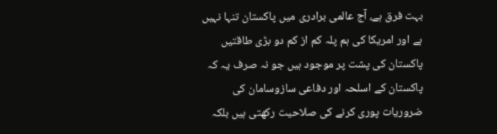بہت فرق ہے، آج عالمی برادری میں پاکستان تنہا نہیں ہے اور امریکا کی ہم پلہ کم از کم دو بڑی طاقتیں پاکستان کی پشت پر موجود ہیں جو نہ صرف یہ کہ پاکستان کے اسلحہ اور دفاعی سازوسامان کی ضروریات پوری کرنے کی صلاحیت رکھتی ہیں بلکہ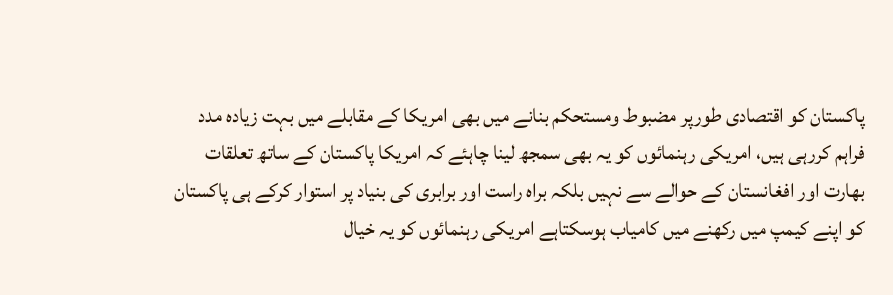پاکستان کو اقتصادی طورپر مضبوط ومستحکم بنانے میں بھی امریکا کے مقابلے میں بہت زیادہ مدد فراہم کررہی ہیں، امریکی رہنمائوں کو یہ بھی سمجھ لینا چاہئے کہ امریکا پاکستان کے ساتھ تعلقات بھارت اور افغانستان کے حوالے سے نہیں بلکہ براہ راست اور برابری کی بنیاد پر استوار کرکے ہی پاکستان کو اپنے کیمپ میں رکھنے میں کامیاب ہوسکتاہے امریکی رہنمائوں کو یہ خیال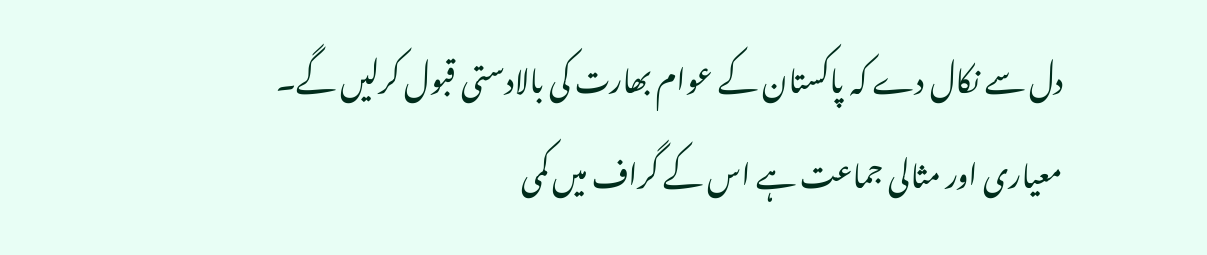دل سے نکال دے کہ پاکستان کے عوام بھارت کی بالادستی قبول کرلیں گے۔
معیاری اور مثالی جماعت ہے اس کے گراف میں کمی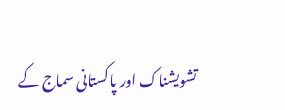تشویشناک اور پاکستانی سماج کے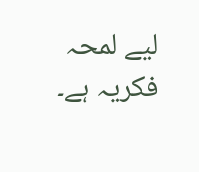لیے لمحہ فکریہ ہے۔